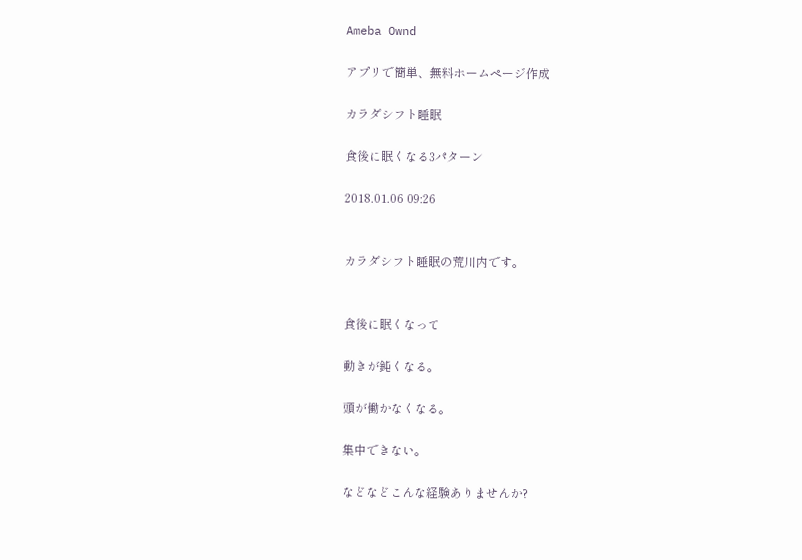Ameba Ownd

アプリで簡単、無料ホームページ作成

カラダシフト睡眠

食後に眠くなる3パターン

2018.01.06 09:26


カラダシフト睡眠の荒川内です。


食後に眠くなって

動きが鈍くなる。

頭が働かなくなる。

集中できない。

などなどこんな経験ありませんか?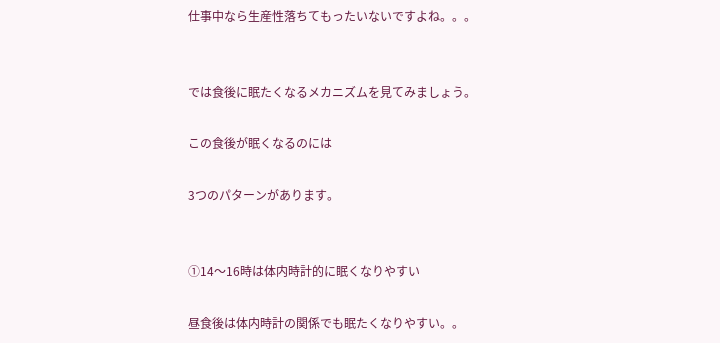仕事中なら生産性落ちてもったいないですよね。。。


では食後に眠たくなるメカニズムを見てみましょう。

この食後が眠くなるのには

3つのパターンがあります。


①14〜16時は体内時計的に眠くなりやすい

昼食後は体内時計の関係でも眠たくなりやすい。。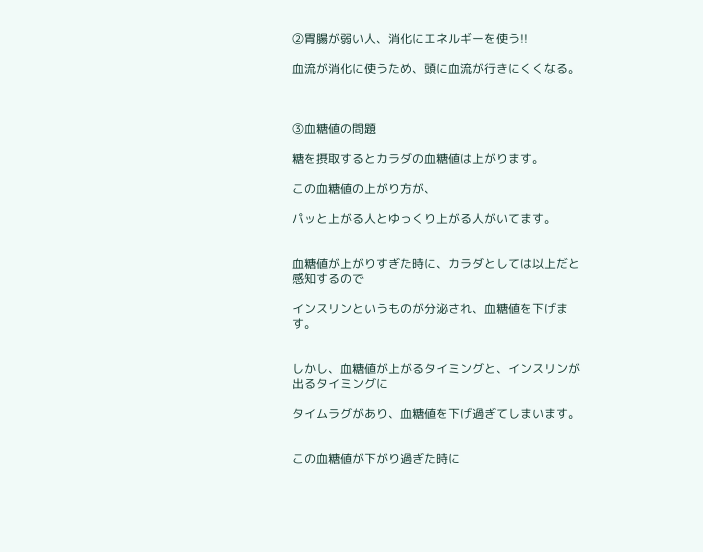②胃腸が弱い人、消化にエネルギーを使う!!

血流が消化に使うため、頭に血流が行きにくくなる。



③血糖値の問題

糖を摂取するとカラダの血糖値は上がります。

この血糖値の上がり方が、

パッと上がる人とゆっくり上がる人がいてます。


血糖値が上がりすぎた時に、カラダとしては以上だと感知するので

インスリンというものが分泌され、血糖値を下げます。


しかし、血糖値が上がるタイミングと、インスリンが出るタイミングに

タイムラグがあり、血糖値を下げ過ぎてしまいます。


この血糖値が下がり過ぎた時に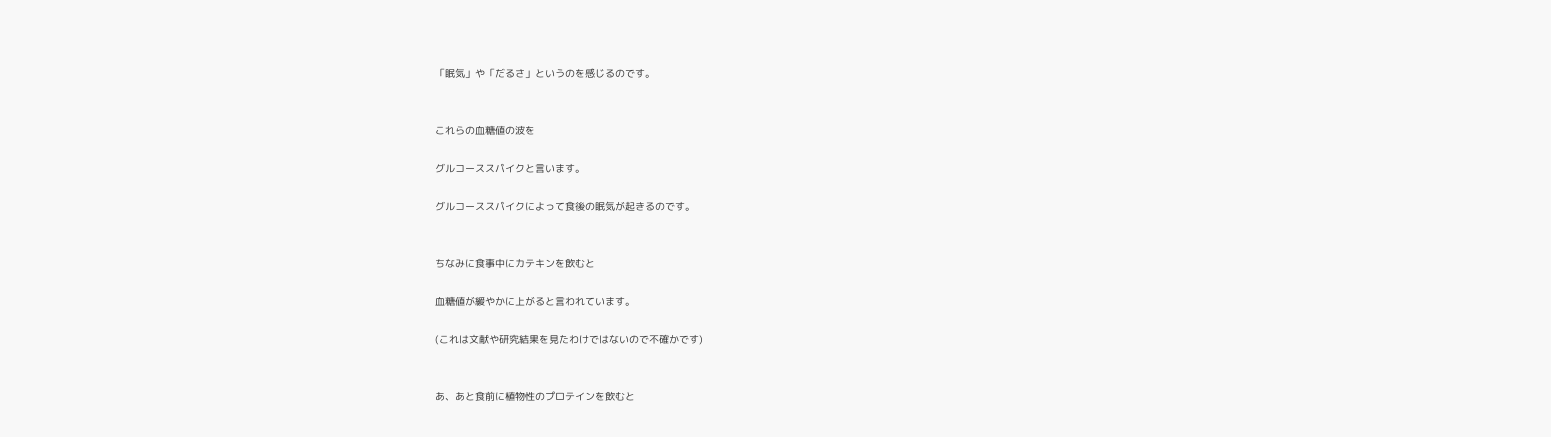「眠気」や「だるさ」というのを感じるのです。


これらの血糖値の波を

グルコーススパイクと言います。

グルコーススパイクによって食後の眠気が起きるのです。


ちなみに食事中にカテキンを飲むと

血糖値が緩やかに上がると言われています。

(これは文献や研究結果を見たわけではないので不確かです)


あ、あと食前に植物性のプロテインを飲むと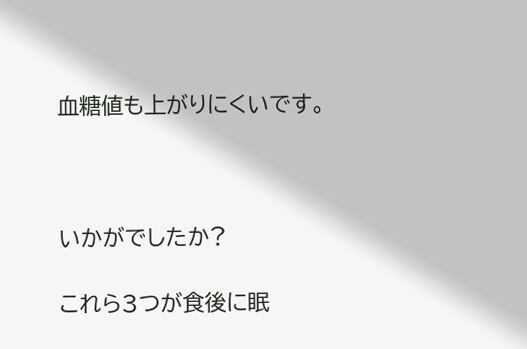血糖値も上がりにくいです。



いかがでしたか?

これら3つが食後に眠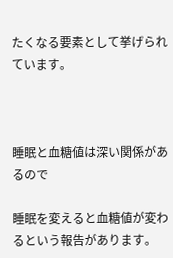たくなる要素として挙げられています。



睡眠と血糖値は深い関係があるので

睡眠を変えると血糖値が変わるという報告があります。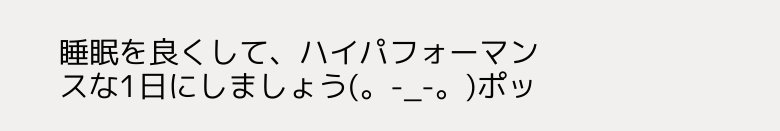睡眠を良くして、ハイパフォーマンスな1日にしましょう(。-_-。)ポッ